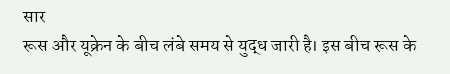सार
रूस और यूक्रेन के बीच लंबे समय से युद्ध जारी है। इस बीच रूस के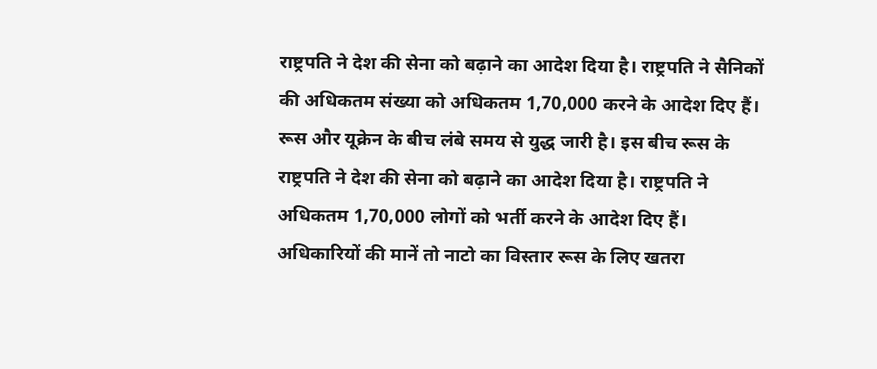राष्ट्रपति ने देश की सेना को बढ़ाने का आदेश दिया है। राष्ट्रपति ने सैनिकों की अधिकतम संख्या को अधिकतम 1,70,000 करने के आदेश दिए हैं।
रूस और यूक्रेन के बीच लंबे समय से युद्ध जारी है। इस बीच रूस के राष्ट्रपति ने देश की सेना को बढ़ाने का आदेश दिया है। राष्ट्रपति ने अधिकतम 1,70,000 लोगों को भर्ती करने के आदेश दिए हैं। अधिकारियों की मानें तो नाटो का विस्तार रूस के लिए खतरा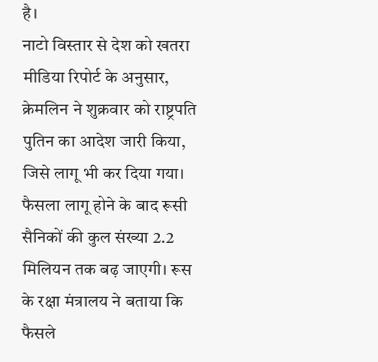है।
नाटो विस्तार से देश को खतरा
मीडिया रिपोर्ट के अनुसार, क्रेमलिन ने शुक्रवार को राष्ट्रपति पुतिन का आदेश जारी किया, जिसे लागू भी कर दिया गया। फैसला लागू होने के बाद रूसी सैनिकों की कुल संख्या 2.2 मिलियन तक बढ़ जाएगी। रूस के रक्षा मंत्रालय ने बताया कि फैसले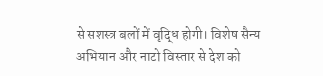से सशस्त्र बलों में वृद्धि होगी। विशेष सैन्य अभियान और नाटो विस्तार से देश को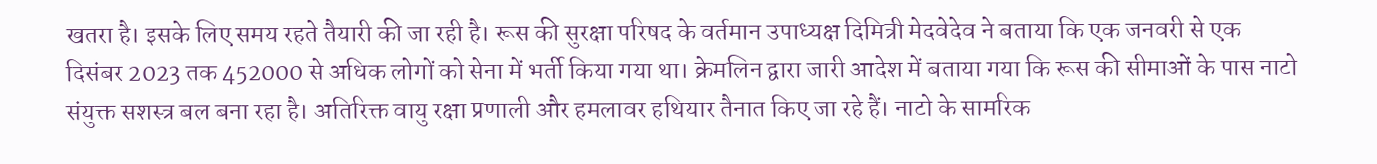खतरा है। इसके लिए समय रहते तैयारी की जा रही है। रूस की सुरक्षा परिषद के वर्तमान उपाध्यक्ष दिमित्री मेदवेदेव ने बताया कि एक जनवरी से एक दिसंबर 2023 तक 452000 से अधिक लोगों को सेना में भर्ती किया गया था। क्रेमलिन द्वारा जारी आदेश में बताया गया कि रूस की सीमाओं के पास नाटो संयुक्त सशस्त्र बल बना रहा है। अतिरिक्त वायु रक्षा प्रणाली और हमलावर हथियार तैनात किए जा रहे हैं। नाटो के सामरिक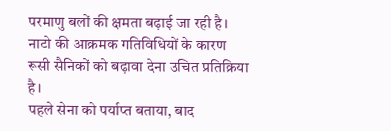परमाणु बलों की क्षमता बढ़ाई जा रही है। नाटो की आक्रमक गतिविधियों के कारण रूसी सैनिकों को बढ़ावा देना उचित प्रतिक्रिया है।
पहले सेना को पर्याप्त बताया, बाद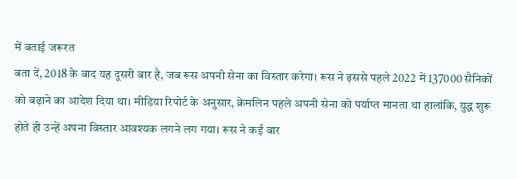में बताई जरूरत
बता दें, 2018 के बाद यह दूसरी बार है, जब रूस अपनी सेना का विस्तार करेगा। रूस ने इससे पहले 2022 में 137000 सैनिकों को बढ़ाने का आदेश दिया था। मीडिया रिपोर्ट के अनुसार, क्रेमलिन पहले अपनी सेना को पर्याप्त मानता था हालांकि, युद्ध शुरू होते ही उन्हें अपना विस्तार आवश्यक लगने लग गया। रूस ने कई बार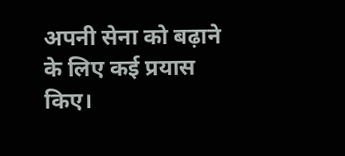अपनी सेना को बढ़ाने के लिए कई प्रयास किए।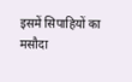इसमें सिपाहियों का मसौदा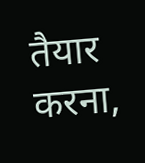तैयार करना,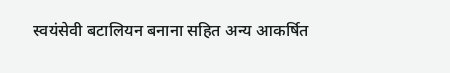स्वयंसेवी बटालियन बनाना सहित अन्य आकर्षित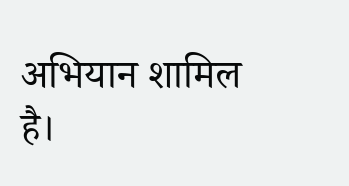अभियान शामिल है।